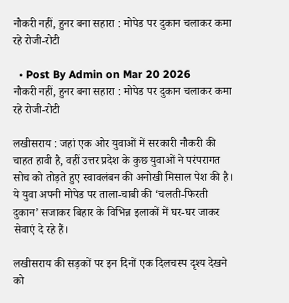नौकरी नहीं, हुनर बना सहारा : मोपेड पर दुकान चलाकर कमा रहे रोजी-रोटी

  • Post By Admin on Mar 20 2026
नौकरी नहीं, हुनर बना सहारा : मोपेड पर दुकान चलाकर कमा रहे रोजी-रोटी

लखीसराय : जहां एक ओर युवाओं में सरकारी नौकरी की चाहत हावी है, वहीं उत्तर प्रदेश के कुछ युवाओं ने परंपरागत सोच को तोड़ते हुए स्वावलंबन की अनोखी मिसाल पेश की है। ये युवा अपनी मोपेड पर ताला-चाबी की ‘चलती-फिरती दुकान’ सजाकर बिहार के विभिन्न इलाकों में घर-घर जाकर सेवाएं दे रहे हैं।

लखीसराय की सड़कों पर इन दिनों एक दिलचस्प दृश्य देखने को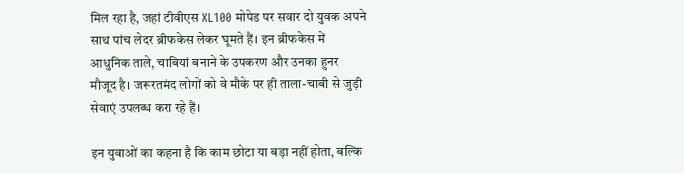मिल रहा है, जहां टीवीएस XL100 मोपेड पर सवार दो युवक अपने साथ पांच लेदर ब्रीफकेस लेकर घूमते हैं। इन ब्रीफकेस में आधुनिक ताले, चाबियां बनाने के उपकरण और उनका हुनर मौजूद है। जरूरतमंद लोगों को वे मौके पर ही ताला-चाबी से जुड़ी सेवाएं उपलब्ध करा रहे हैं।

इन युवाओं का कहना है कि काम छोटा या बड़ा नहीं होता, बल्कि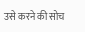उसे करने की सोच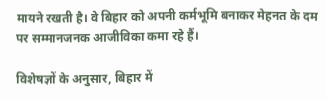मायने रखती है। वे बिहार को अपनी कर्मभूमि बनाकर मेहनत के दम पर सम्मानजनक आजीविका कमा रहे हैं।

विशेषज्ञों के अनुसार, बिहार में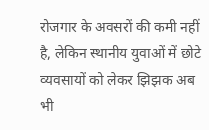रोजगार के अवसरों की कमी नहीं है, लेकिन स्थानीय युवाओं में छोटे व्यवसायों को लेकर झिझक अब भी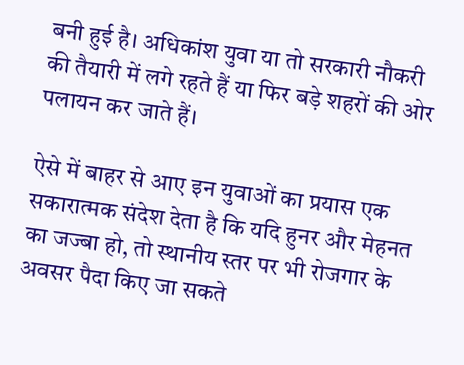बनी हुई है। अधिकांश युवा या तो सरकारी नौकरी की तैयारी में लगे रहते हैं या फिर बड़े शहरों की ओर पलायन कर जाते हैं।

ऐसे में बाहर से आए इन युवाओं का प्रयास एक सकारात्मक संदेश देता है कि यदि हुनर और मेहनत का जज्बा हो, तो स्थानीय स्तर पर भी रोजगार के अवसर पैदा किए जा सकते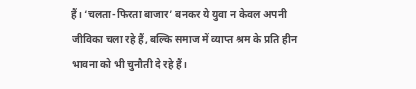हैं। ‘चलता-फिरता बाजार’ बनकर ये युवा न केवल अपनी जीविका चला रहे हैं, बल्कि समाज में व्याप्त श्रम के प्रति हीन भावना को भी चुनौती दे रहे हैं।